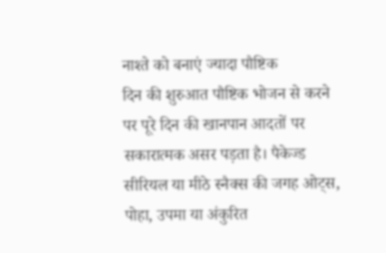नाश्ते को बनाएं ज्यादा पौष्टिक
दिन की शुरुआत पौष्टिक भोजन से करने पर पूरे दिन की खानपान आदतों पर सकारात्मक असर पड़ता है। पैकेज्ड सीरियल या मीठे स्नैक्स की जगह ओट्स, पोहा, उपमा या अंकुरित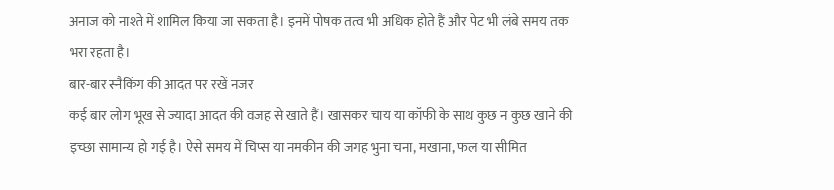अनाज को नाश्ते में शामिल किया जा सकता है। इनमें पोषक तत्व भी अधिक होते हैं और पेट भी लंबे समय तक भरा रहता है।
बार-बार स्नैकिंग की आदत पर रखें नजर
कई बार लोग भूख से ज्यादा आदत की वजह से खाते हैं। खासकर चाय या कॉफी के साथ कुछ न कुछ खाने की इच्छा सामान्य हो गई है। ऐसे समय में चिप्स या नमकीन की जगह भुना चना, मखाना, फल या सीमित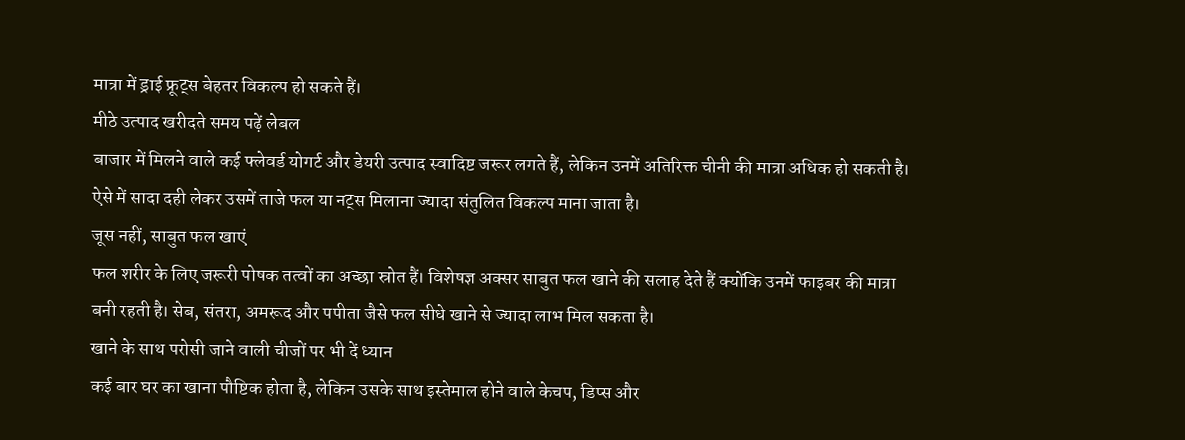मात्रा में ड्राई फ्रूट्स बेहतर विकल्प हो सकते हैं।
मीठे उत्पाद खरीदते समय पढ़ें लेबल
बाजार में मिलने वाले कई फ्लेवर्ड योगर्ट और डेयरी उत्पाद स्वादिष्ट जरूर लगते हैं, लेकिन उनमें अतिरिक्त चीनी की मात्रा अधिक हो सकती है। ऐसे में सादा दही लेकर उसमें ताजे फल या नट्स मिलाना ज्यादा संतुलित विकल्प माना जाता है।
जूस नहीं, साबुत फल खाएं
फल शरीर के लिए जरूरी पोषक तत्वों का अच्छा स्रोत हैं। विशेषज्ञ अक्सर साबुत फल खाने की सलाह देते हैं क्योंकि उनमें फाइबर की मात्रा बनी रहती है। सेब, संतरा, अमरूद और पपीता जैसे फल सीधे खाने से ज्यादा लाभ मिल सकता है।
खाने के साथ परोसी जाने वाली चीजों पर भी दें ध्यान
कई बार घर का खाना पौष्टिक होता है, लेकिन उसके साथ इस्तेमाल होने वाले केचप, डिप्स और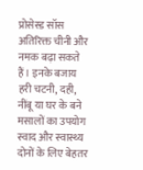प्रोसेस्ड सॉस अतिरिक्त चीनी और नमक बढ़ा सकते हैं। इनके बजाय हरी चटनी, दही, नींबू या घर के बने मसालों का उपयोग स्वाद और स्वास्थ्य दोनों के लिए बेहतर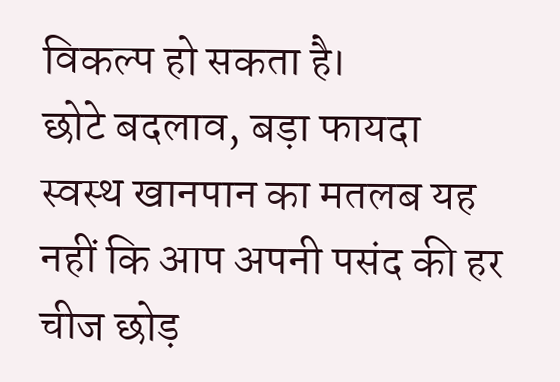विकल्प हो सकता है।
छोटे बदलाव, बड़ा फायदा
स्वस्थ खानपान का मतलब यह नहीं कि आप अपनी पसंद की हर चीज छोड़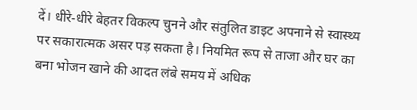दें। धीरे-धीरे बेहतर विकल्प चुनने और संतुलित डाइट अपनाने से स्वास्थ्य पर सकारात्मक असर पड़ सकता है। नियमित रूप से ताजा और घर का बना भोजन खाने की आदत लंबे समय में अधिक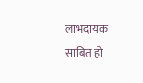लाभदायक साबित हो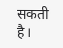सकती है।